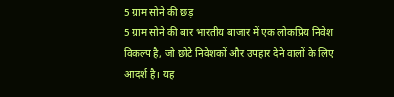5 ग्राम सोने की छड़
5 ग्राम सोने की बार भारतीय बाजार में एक लोकप्रिय निवेश विकल्प है, जो छोटे निवेशकों और उपहार देने वालों के लिए आदर्श है। यह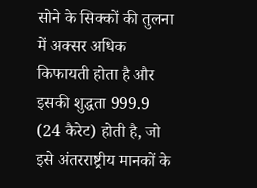सोने के सिक्कों की तुलना में अक्सर अधिक किफायती होता है और इसकी शुद्धता 999.9 (24 कैरेट) होती है, जो इसे अंतरराष्ट्रीय मानकों के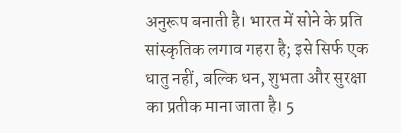अनुरूप बनाती है। भारत में सोने के प्रति सांस्कृतिक लगाव गहरा है; इसे सिर्फ एक धातु नहीं, बल्कि धन, शुभता और सुरक्षा का प्रतीक माना जाता है। 5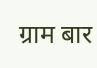ग्राम बार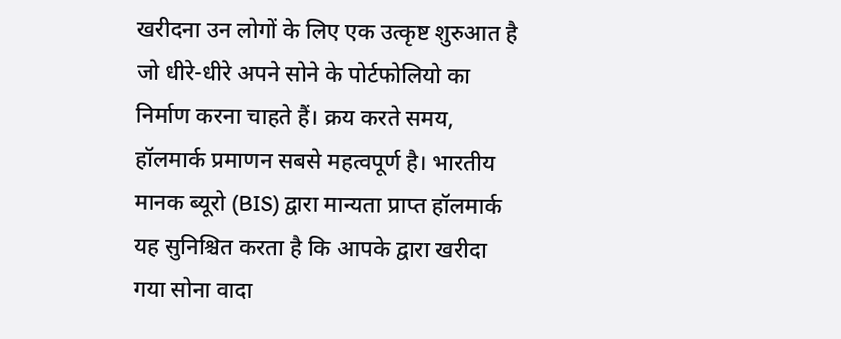खरीदना उन लोगों के लिए एक उत्कृष्ट शुरुआत है जो धीरे-धीरे अपने सोने के पोर्टफोलियो का निर्माण करना चाहते हैं। क्रय करते समय, हॉलमार्क प्रमाणन सबसे महत्वपूर्ण है। भारतीय मानक ब्यूरो (BIS) द्वारा मान्यता प्राप्त हॉलमार्क यह सुनिश्चित करता है कि आपके द्वारा खरीदा गया सोना वादा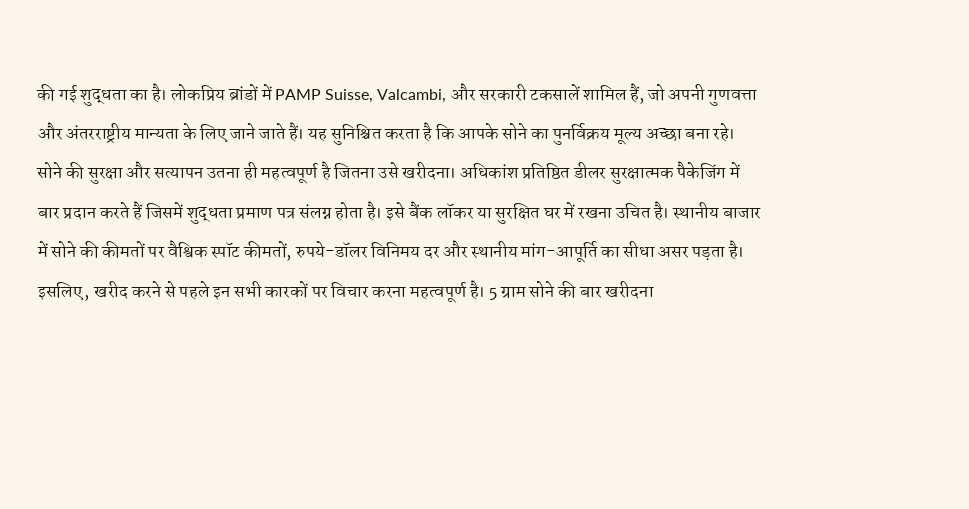की गई शुद्धता का है। लोकप्रिय ब्रांडों में PAMP Suisse, Valcambi, और सरकारी टकसालें शामिल हैं, जो अपनी गुणवत्ता और अंतरराष्ट्रीय मान्यता के लिए जाने जाते हैं। यह सुनिश्चित करता है कि आपके सोने का पुनर्विक्रय मूल्य अच्छा बना रहे। सोने की सुरक्षा और सत्यापन उतना ही महत्वपूर्ण है जितना उसे खरीदना। अधिकांश प्रतिष्ठित डीलर सुरक्षात्मक पैकेजिंग में बार प्रदान करते हैं जिसमें शुद्धता प्रमाण पत्र संलग्न होता है। इसे बैंक लॉकर या सुरक्षित घर में रखना उचित है। स्थानीय बाजार में सोने की कीमतों पर वैश्विक स्पॉट कीमतों, रुपये-डॉलर विनिमय दर और स्थानीय मांग-आपूर्ति का सीधा असर पड़ता है। इसलिए, खरीद करने से पहले इन सभी कारकों पर विचार करना महत्वपूर्ण है। 5 ग्राम सोने की बार खरीदना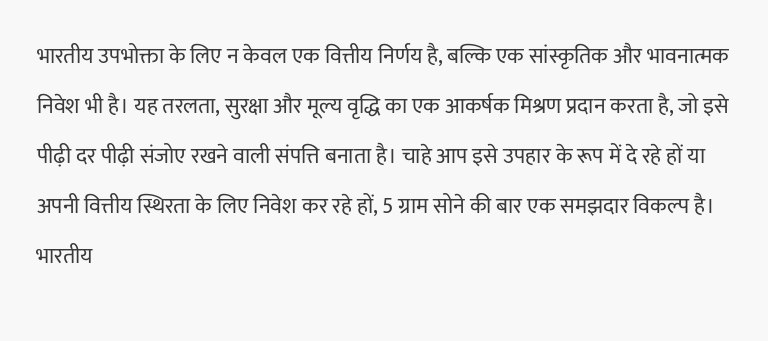भारतीय उपभोक्ता के लिए न केवल एक वित्तीय निर्णय है, बल्कि एक सांस्कृतिक और भावनात्मक निवेश भी है। यह तरलता, सुरक्षा और मूल्य वृद्धि का एक आकर्षक मिश्रण प्रदान करता है, जो इसे पीढ़ी दर पीढ़ी संजोए रखने वाली संपत्ति बनाता है। चाहे आप इसे उपहार के रूप में दे रहे हों या अपनी वित्तीय स्थिरता के लिए निवेश कर रहे हों, 5 ग्राम सोने की बार एक समझदार विकल्प है। भारतीय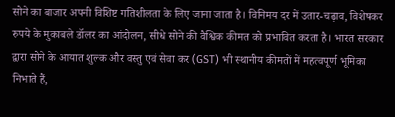सोने का बाजार अपनी विशिष्ट गतिशीलता के लिए जाना जाता है। विनिमय दर में उतार-चढ़ाव, विशेषकर रुपये के मुकाबले डॉलर का आंदोलन, सीधे सोने की वैश्विक कीमत को प्रभावित करता है। भारत सरकार द्वारा सोने के आयात शुल्क और वस्तु एवं सेवा कर (GST) भी स्थानीय कीमतों में महत्वपूर्ण भूमिका निभाते हैं,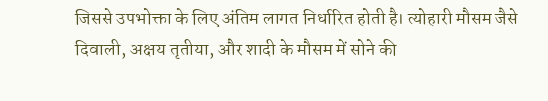जिससे उपभोक्ता के लिए अंतिम लागत निर्धारित होती है। त्योहारी मौसम जैसे दिवाली, अक्षय तृतीया, और शादी के मौसम में सोने की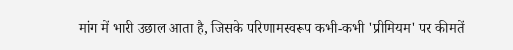मांग में भारी उछाल आता है, जिसके परिणामस्वरूप कभी-कभी 'प्रीमियम' पर कीमतें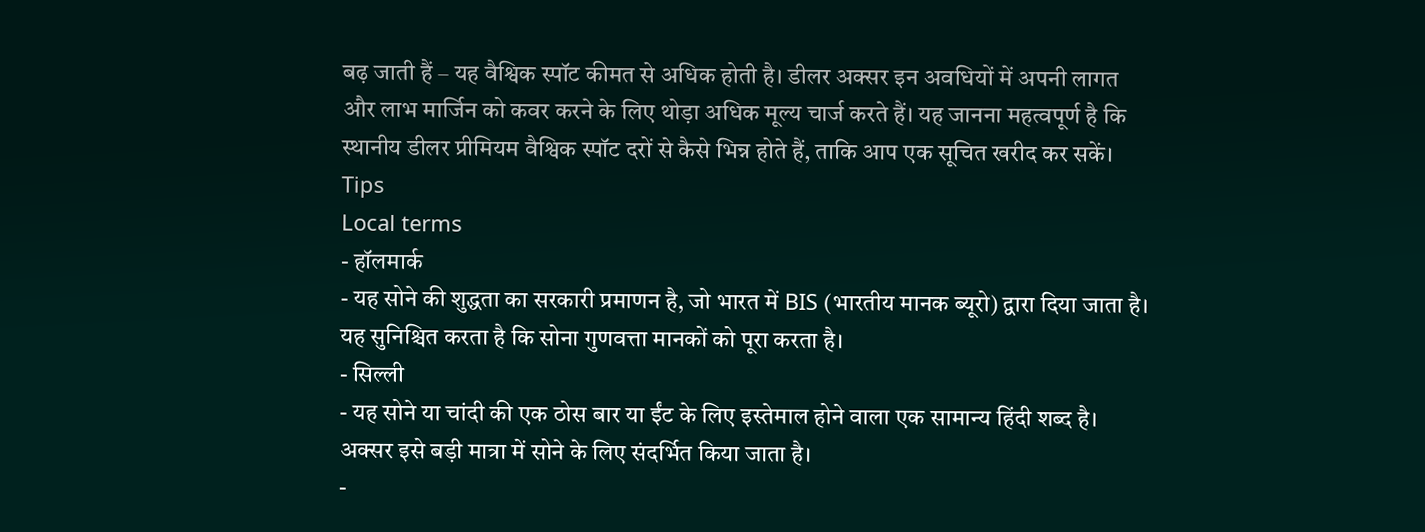बढ़ जाती हैं – यह वैश्विक स्पॉट कीमत से अधिक होती है। डीलर अक्सर इन अवधियों में अपनी लागत और लाभ मार्जिन को कवर करने के लिए थोड़ा अधिक मूल्य चार्ज करते हैं। यह जानना महत्वपूर्ण है कि स्थानीय डीलर प्रीमियम वैश्विक स्पॉट दरों से कैसे भिन्न होते हैं, ताकि आप एक सूचित खरीद कर सकें।
Tips
Local terms
- हॉलमार्क
- यह सोने की शुद्धता का सरकारी प्रमाणन है, जो भारत में BIS (भारतीय मानक ब्यूरो) द्वारा दिया जाता है। यह सुनिश्चित करता है कि सोना गुणवत्ता मानकों को पूरा करता है।
- सिल्ली
- यह सोने या चांदी की एक ठोस बार या ईंट के लिए इस्तेमाल होने वाला एक सामान्य हिंदी शब्द है। अक्सर इसे बड़ी मात्रा में सोने के लिए संदर्भित किया जाता है।
-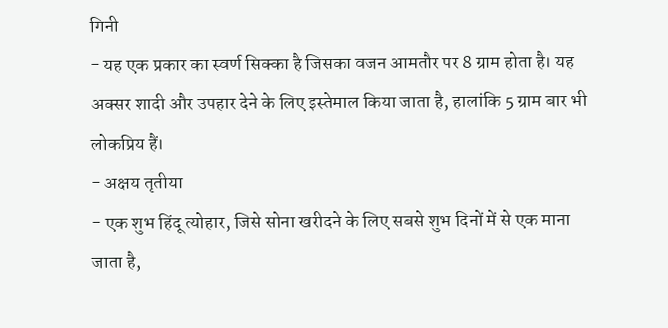गिनी
- यह एक प्रकार का स्वर्ण सिक्का है जिसका वजन आमतौर पर 8 ग्राम होता है। यह अक्सर शादी और उपहार देने के लिए इस्तेमाल किया जाता है, हालांकि 5 ग्राम बार भी लोकप्रिय हैं।
- अक्षय तृतीया
- एक शुभ हिंदू त्योहार, जिसे सोना खरीदने के लिए सबसे शुभ दिनों में से एक माना जाता है,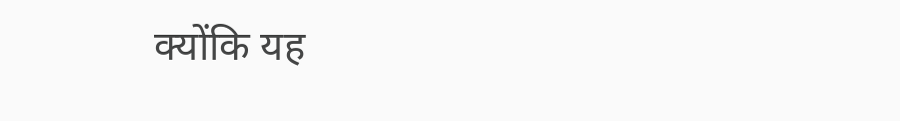क्योंकि यह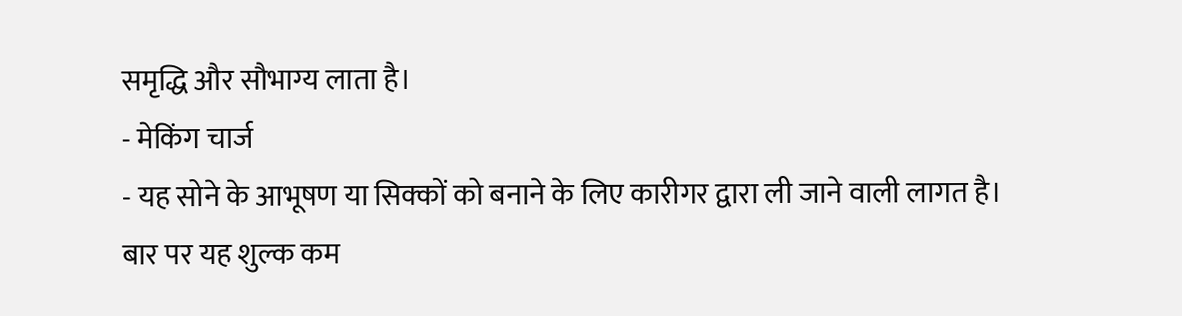समृद्धि और सौभाग्य लाता है।
- मेकिंग चार्ज
- यह सोने के आभूषण या सिक्कों को बनाने के लिए कारीगर द्वारा ली जाने वाली लागत है। बार पर यह शुल्क कम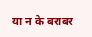या न के बराबर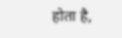होता है,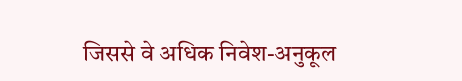जिससे वे अधिक निवेश-अनुकूल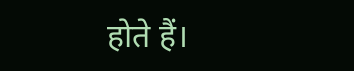होते हैं।